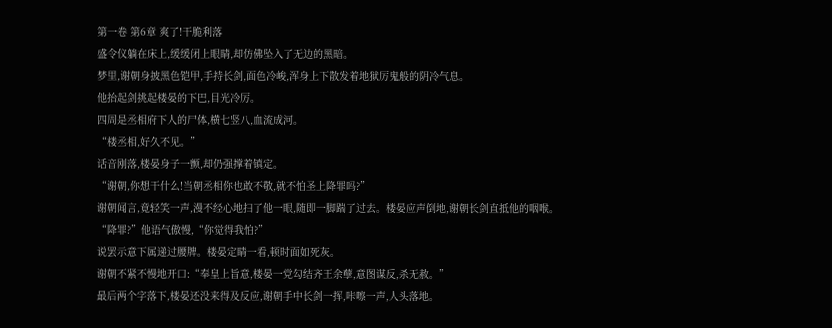第一卷 第6章 爽了!干脆利落
盛令仪躺在床上,缓缓闭上眼睛,却仿佛坠入了无边的黑暗。
梦里,谢朝身披黑色铠甲,手持长剑,面色冷峻,浑身上下散发着地狱厉鬼般的阴冷气息。
他抬起剑挑起楼晏的下巴,目光冷厉。
四周是丞相府下人的尸体,横七竖八,血流成河。
“楼丞相,好久不见。”
话音刚落,楼晏身子一颤,却仍强撑着镇定。
“谢朝,你想干什么!当朝丞相你也敢不敬,就不怕圣上降罪吗?”
谢朝闻言,竟轻笑一声,漫不经心地扫了他一眼,随即一脚踹了过去。楼晏应声倒地,谢朝长剑直抵他的咽喉。
“降罪?”他语气傲慢,“你觉得我怕?”
说罢示意下属递过腰牌。楼晏定睛一看,顿时面如死灰。
谢朝不紧不慢地开口:“奉皇上旨意,楼晏一党勾结齐王余孽,意图谋反,杀无赦。”
最后两个字落下,楼晏还没来得及反应,谢朝手中长剑一挥,咔嚓一声,人头落地。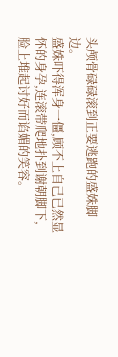头颅骨碌碌滚到正要逃跑的盛姝脚边。
盛姝吓得浑身一僵,顾不上自己已然显怀的身孕,连滚带爬地扑到谢朝脚下,脸上堆起讨好而谄媚的笑容。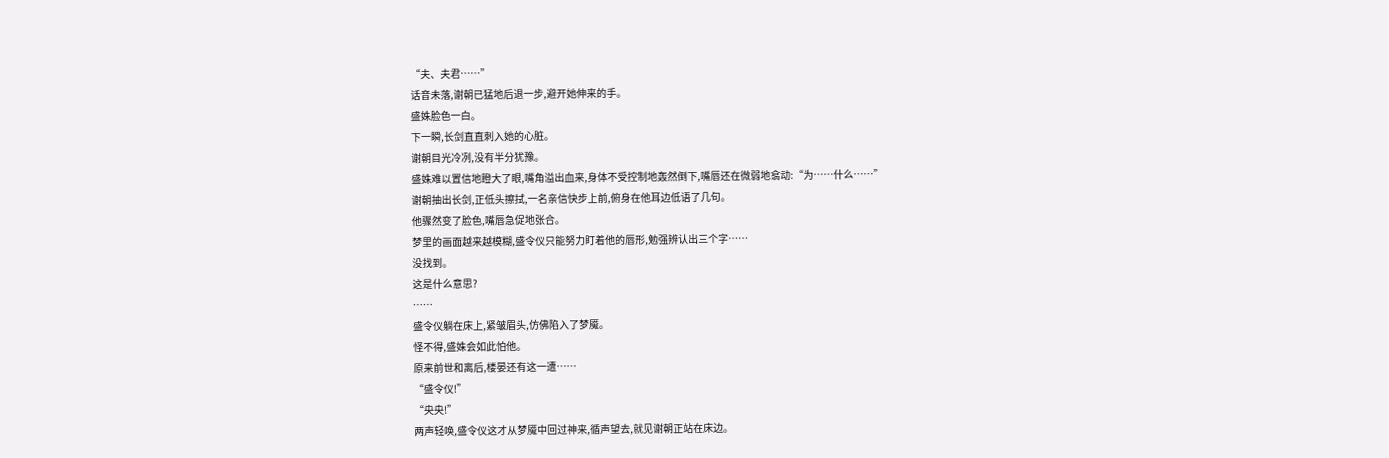“夫、夫君……”
话音未落,谢朝已猛地后退一步,避开她伸来的手。
盛姝脸色一白。
下一瞬,长剑直直刺入她的心脏。
谢朝目光冷冽,没有半分犹豫。
盛姝难以置信地瞪大了眼,嘴角溢出血来,身体不受控制地轰然倒下,嘴唇还在微弱地翕动:“为……什么……”
谢朝抽出长剑,正低头擦拭,一名亲信快步上前,俯身在他耳边低语了几句。
他骤然变了脸色,嘴唇急促地张合。
梦里的画面越来越模糊,盛令仪只能努力盯着他的唇形,勉强辨认出三个字……
没找到。
这是什么意思?
……
盛令仪躺在床上,紧皱眉头,仿佛陷入了梦魇。
怪不得,盛姝会如此怕他。
原来前世和离后,楼晏还有这一遭……
“盛令仪!”
“央央!”
两声轻唤,盛令仪这才从梦魇中回过神来,循声望去,就见谢朝正站在床边。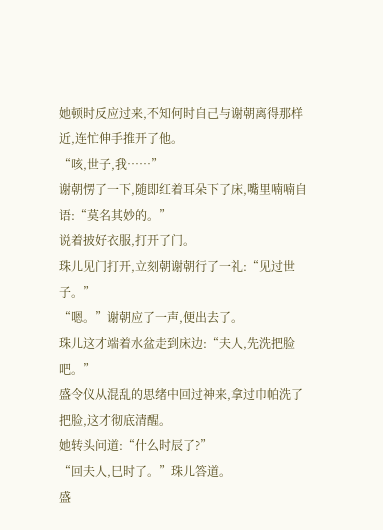她顿时反应过来,不知何时自己与谢朝离得那样近,连忙伸手推开了他。
“咳,世子,我……”
谢朝愣了一下,随即红着耳朵下了床,嘴里喃喃自语:“莫名其妙的。”
说着披好衣服,打开了门。
珠儿见门打开,立刻朝谢朝行了一礼:“见过世子。”
“嗯。”谢朝应了一声,便出去了。
珠儿这才端着水盆走到床边:“夫人,先洗把脸吧。”
盛令仪从混乱的思绪中回过神来,拿过巾帕洗了把脸,这才彻底清醒。
她转头问道:“什么时辰了?”
“回夫人,巳时了。”珠儿答道。
盛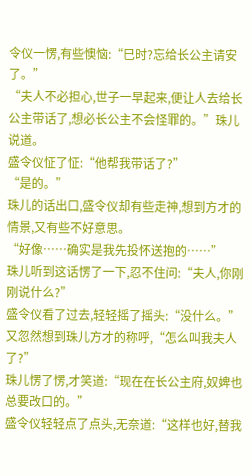令仪一愣,有些懊恼:“巳时?忘给长公主请安了。”
“夫人不必担心,世子一早起来,便让人去给长公主带话了,想必长公主不会怪罪的。”珠儿说道。
盛令仪怔了怔:“他帮我带话了?”
“是的。”
珠儿的话出口,盛令仪却有些走神,想到方才的情景,又有些不好意思。
“好像……确实是我先投怀送抱的……”
珠儿听到这话愣了一下,忍不住问:“夫人,你刚刚说什么?”
盛令仪看了过去,轻轻摇了摇头:“没什么。”又忽然想到珠儿方才的称呼,“怎么叫我夫人了?”
珠儿愣了愣,才笑道:“现在在长公主府,奴婢也总要改口的。”
盛令仪轻轻点了点头,无奈道:“这样也好,替我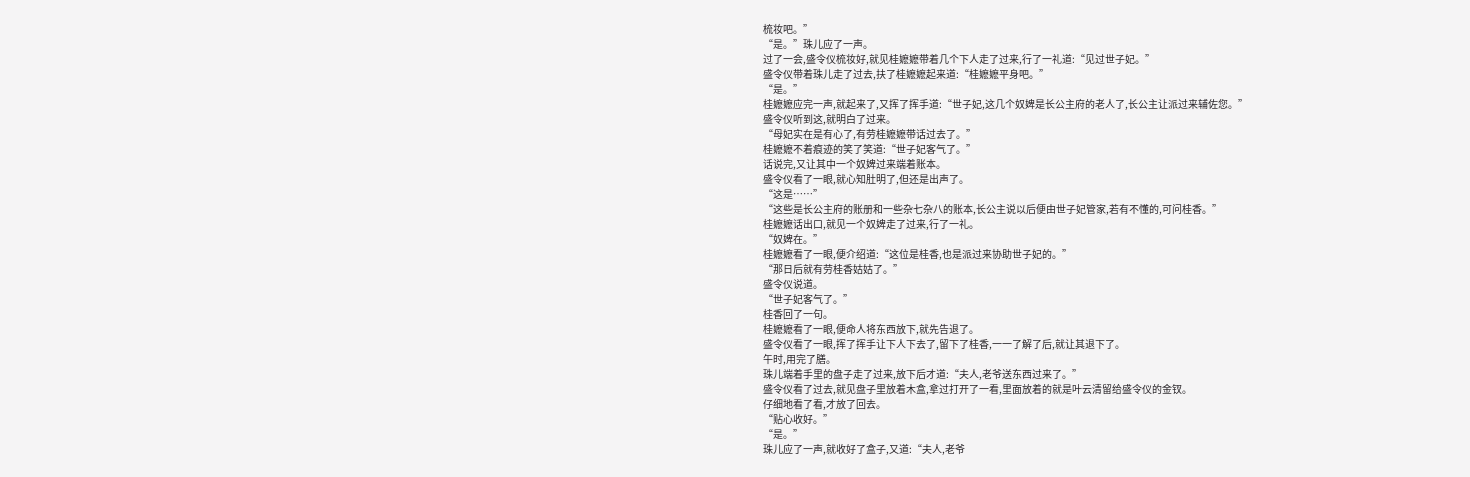梳妆吧。”
“是。”珠儿应了一声。
过了一会,盛令仪梳妆好,就见桂嬷嬷带着几个下人走了过来,行了一礼道:“见过世子妃。”
盛令仪带着珠儿走了过去,扶了桂嬷嬷起来道:“桂嬷嬷平身吧。”
“是。”
桂嬷嬷应完一声,就起来了,又挥了挥手道:“世子妃,这几个奴婢是长公主府的老人了,长公主让派过来辅佐您。”
盛令仪听到这,就明白了过来。
“母妃实在是有心了,有劳桂嬷嬷带话过去了。”
桂嬷嬷不着痕迹的笑了笑道:“世子妃客气了。”
话说完,又让其中一个奴婢过来端着账本。
盛令仪看了一眼,就心知肚明了,但还是出声了。
“这是……”
“这些是长公主府的账册和一些杂七杂八的账本,长公主说以后便由世子妃管家,若有不懂的,可问桂香。”
桂嬷嬷话出口,就见一个奴婢走了过来,行了一礼。
“奴婢在。”
桂嬷嬷看了一眼,便介绍道:“这位是桂香,也是派过来协助世子妃的。”
“那日后就有劳桂香姑姑了。”
盛令仪说道。
“世子妃客气了。”
桂香回了一句。
桂嬷嬷看了一眼,便命人将东西放下,就先告退了。
盛令仪看了一眼,挥了挥手让下人下去了,留下了桂香,一一了解了后,就让其退下了。
午时,用完了膳。
珠儿端着手里的盘子走了过来,放下后才道:“夫人,老爷送东西过来了。”
盛令仪看了过去,就见盘子里放着木盒,拿过打开了一看,里面放着的就是叶云清留给盛令仪的金钗。
仔细地看了看,才放了回去。
“贴心收好。”
“是。”
珠儿应了一声,就收好了盒子,又道:“夫人,老爷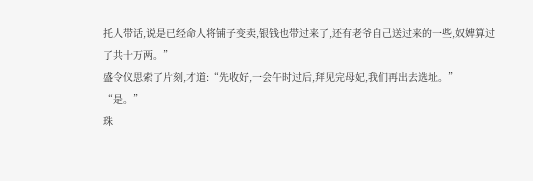托人带话,说是已经命人将铺子变卖,银钱也带过来了,还有老爷自己送过来的一些,奴婢算过了共十万两。”
盛令仪思索了片刻,才道:“先收好,一会午时过后,拜见完母妃,我们再出去选址。”
“是。”
珠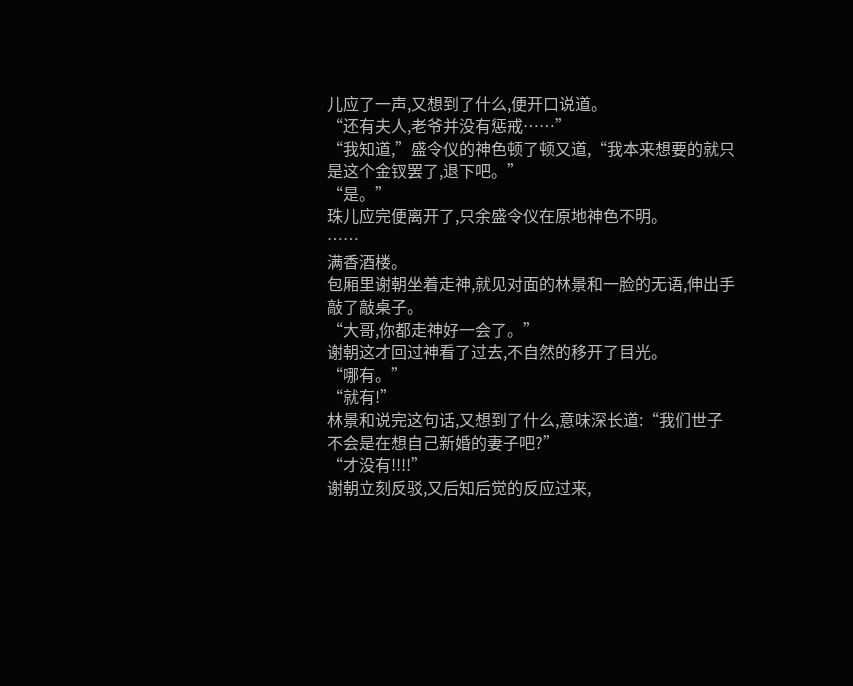儿应了一声,又想到了什么,便开口说道。
“还有夫人,老爷并没有惩戒……”
“我知道,”盛令仪的神色顿了顿又道,“我本来想要的就只是这个金钗罢了,退下吧。”
“是。”
珠儿应完便离开了,只余盛令仪在原地神色不明。
……
满香酒楼。
包厢里谢朝坐着走神,就见对面的林景和一脸的无语,伸出手敲了敲桌子。
“大哥,你都走神好一会了。”
谢朝这才回过神看了过去,不自然的移开了目光。
“哪有。”
“就有!”
林景和说完这句话,又想到了什么,意味深长道:“我们世子不会是在想自己新婚的妻子吧?”
“才没有!!!!”
谢朝立刻反驳,又后知后觉的反应过来,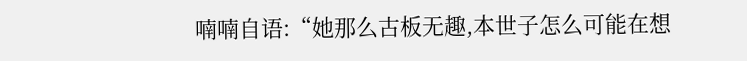喃喃自语:“她那么古板无趣,本世子怎么可能在想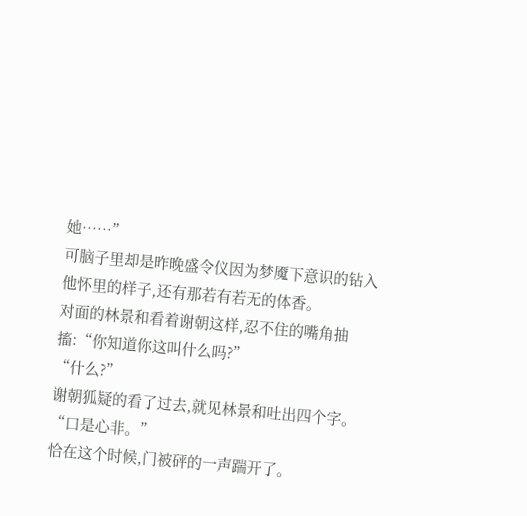她……”
可脑子里却是昨晚盛令仪因为梦魇下意识的钻入他怀里的样子,还有那若有若无的体香。
对面的林景和看着谢朝这样,忍不住的嘴角抽搐:“你知道你这叫什么吗?”
“什么?”
谢朝狐疑的看了过去,就见林景和吐出四个字。
“口是心非。”
恰在这个时候,门被砰的一声踹开了。